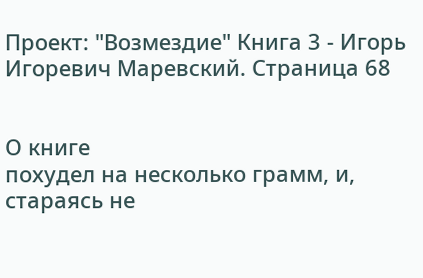Проект: "Возмездие" Книга 3 - Игорь Игоревич Маревский. Страница 68


О книге
похудел на несколько грамм, и, стараясь не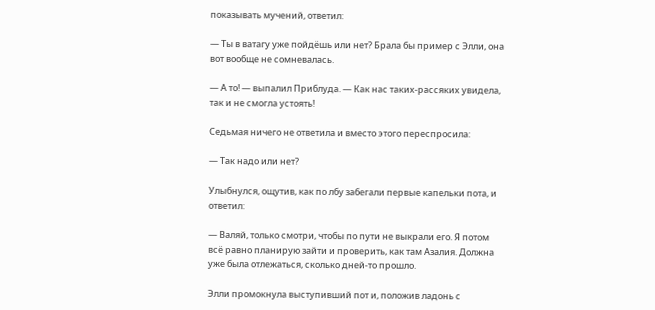показывать мучений, ответил:

— Ты в ватагу уже пойдёшь или нет? Брала бы пример с Элли, она вот вообще не сомневалась.

— А то! — выпалил Приблуда. — Как нас таких-рассяких увидела, так и не смогла устоять!

Седьмая ничего не ответила и вместо этого переспросила:

— Так надо или нет?

Улыбнулся, ощутив, как по лбу забегали первые капельки пота, и ответил:

— Валяй, только смотри, чтобы по пути не выкрали его. Я потом всё равно планирую зайти и проверить, как там Азалия. Должна уже была отлежаться, сколько дней-то прошло.

Элли промокнула выступивший пот и, положив ладонь с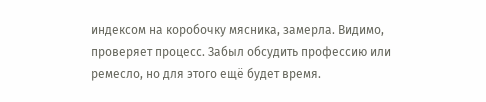индексом на коробочку мясника, замерла. Видимо, проверяет процесс. Забыл обсудить профессию или ремесло, но для этого ещё будет время.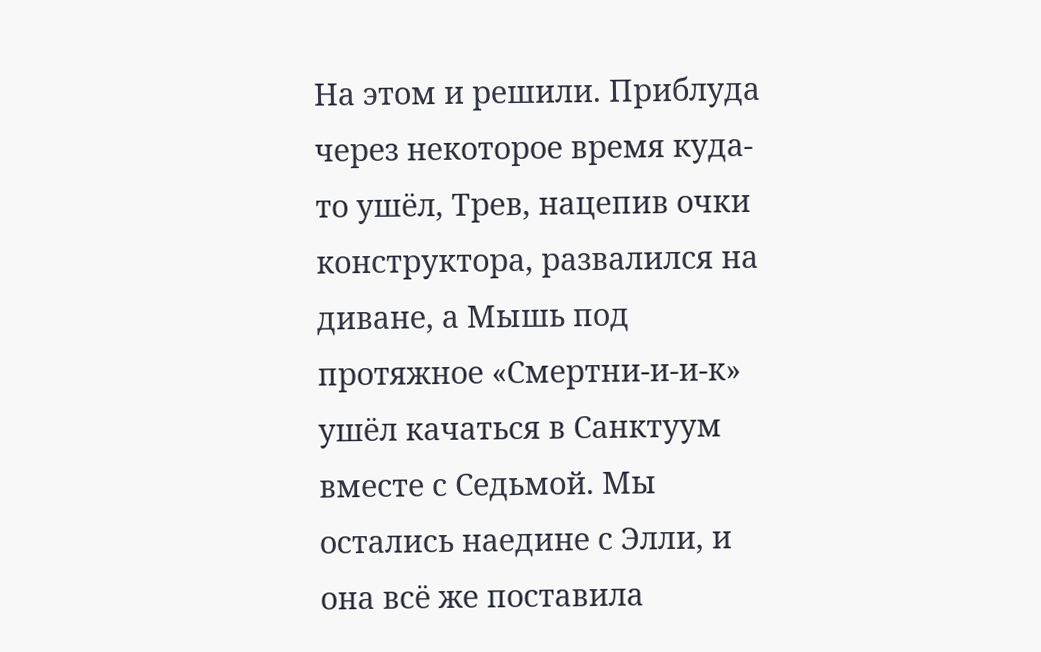На этом и решили. Приблуда через некоторое время куда-то ушёл, Трев, нацепив очки конструктора, развалился на диване, а Мышь под протяжное «Смертни-и-и-к» ушёл качаться в Санктуум вместе с Седьмой. Мы остались наедине с Элли, и она всё же поставила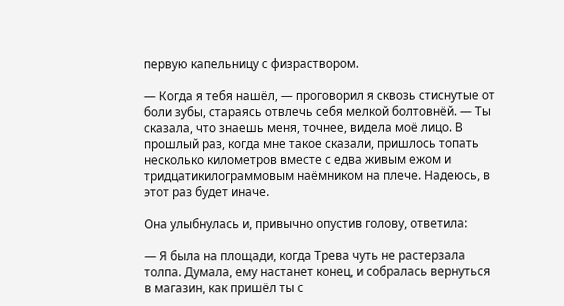первую капельницу с физраствором.

— Когда я тебя нашёл, — проговорил я сквозь стиснутые от боли зубы, стараясь отвлечь себя мелкой болтовнёй. — Ты сказала, что знаешь меня, точнее, видела моё лицо. В прошлый раз, когда мне такое сказали, пришлось топать несколько километров вместе с едва живым ежом и тридцатикилограммовым наёмником на плече. Надеюсь, в этот раз будет иначе.

Она улыбнулась и, привычно опустив голову, ответила:

— Я была на площади, когда Трева чуть не растерзала толпа. Думала, ему настанет конец, и собралась вернуться в магазин, как пришёл ты с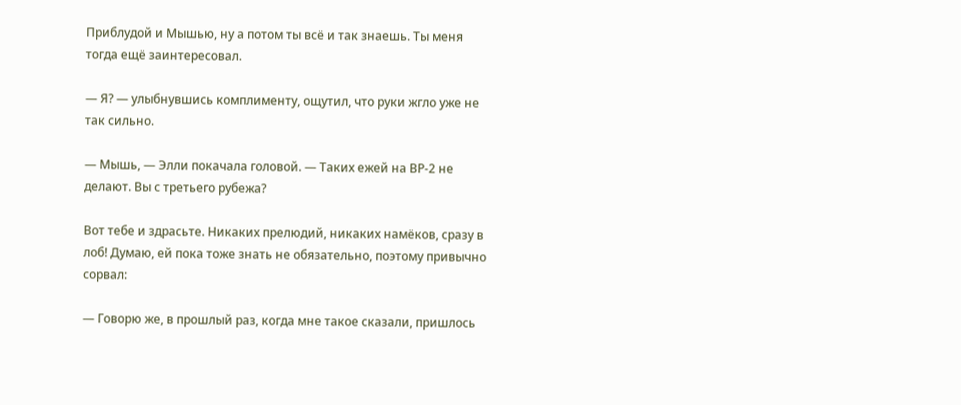Приблудой и Мышью, ну а потом ты всё и так знаешь. Ты меня тогда ещё заинтересовал.

— Я? — улыбнувшись комплименту, ощутил, что руки жгло уже не так сильно.

— Мышь, — Элли покачала головой. — Таких ежей на ВР-2 не делают. Вы с третьего рубежа?

Вот тебе и здрасьте. Никаких прелюдий, никаких намёков, сразу в лоб! Думаю, ей пока тоже знать не обязательно, поэтому привычно сорвал:

— Говорю же, в прошлый раз, когда мне такое сказали, пришлось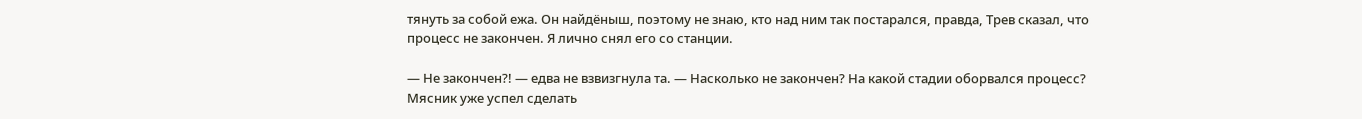тянуть за собой ежа. Он найдёныш, поэтому не знаю, кто над ним так постарался, правда, Трев сказал, что процесс не закончен. Я лично снял его со станции.

— Не закончен?! — едва не взвизгнула та. — Насколько не закончен? На какой стадии оборвался процесс? Мясник уже успел сделать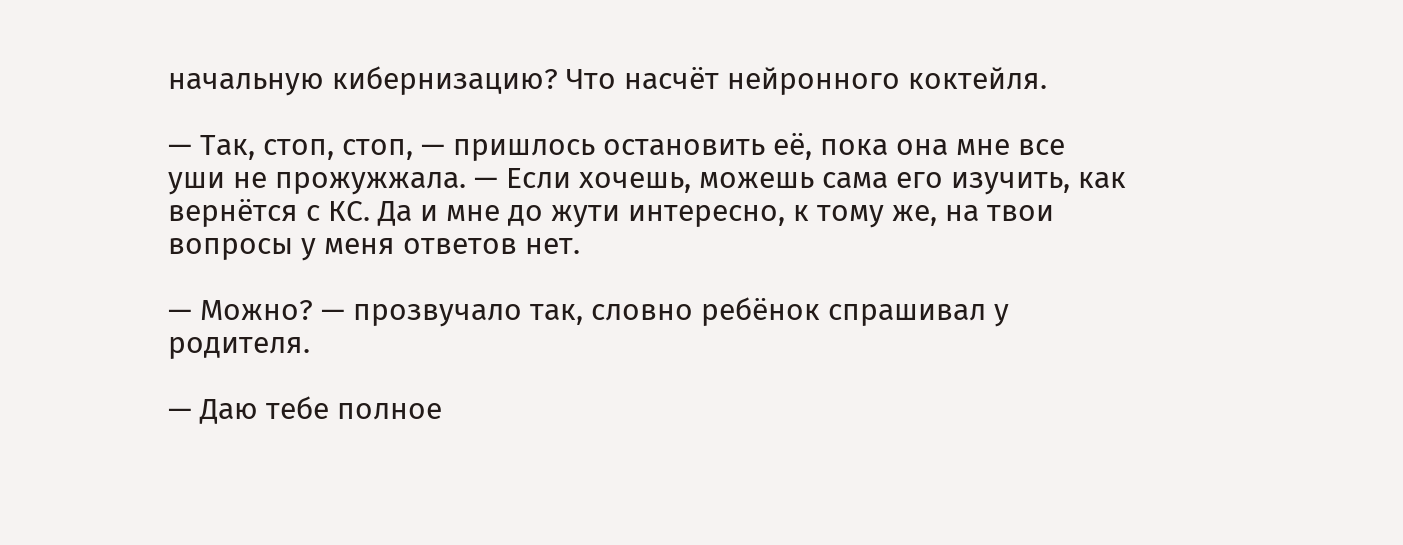начальную кибернизацию? Что насчёт нейронного коктейля.

— Так, стоп, стоп, — пришлось остановить её, пока она мне все уши не прожужжала. — Если хочешь, можешь сама его изучить, как вернётся с КС. Да и мне до жути интересно, к тому же, на твои вопросы у меня ответов нет.

— Можно? — прозвучало так, словно ребёнок спрашивал у родителя.

— Даю тебе полное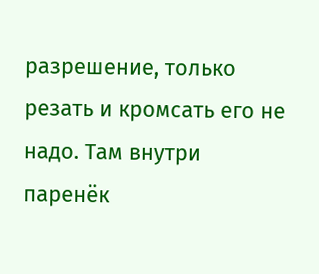разрешение, только резать и кромсать его не надо. Там внутри паренёк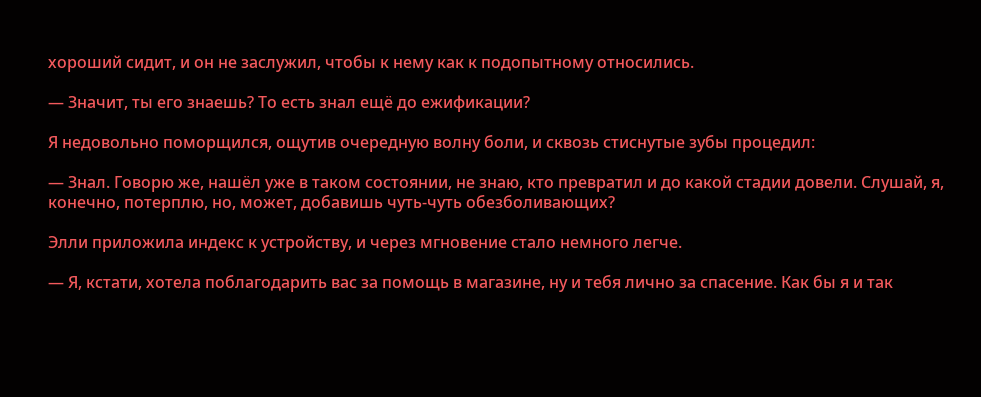хороший сидит, и он не заслужил, чтобы к нему как к подопытному относились.

— Значит, ты его знаешь? То есть знал ещё до ежификации?

Я недовольно поморщился, ощутив очередную волну боли, и сквозь стиснутые зубы процедил:

— Знал. Говорю же, нашёл уже в таком состоянии, не знаю, кто превратил и до какой стадии довели. Слушай, я, конечно, потерплю, но, может, добавишь чуть-чуть обезболивающих?

Элли приложила индекс к устройству, и через мгновение стало немного легче.

— Я, кстати, хотела поблагодарить вас за помощь в магазине, ну и тебя лично за спасение. Как бы я и так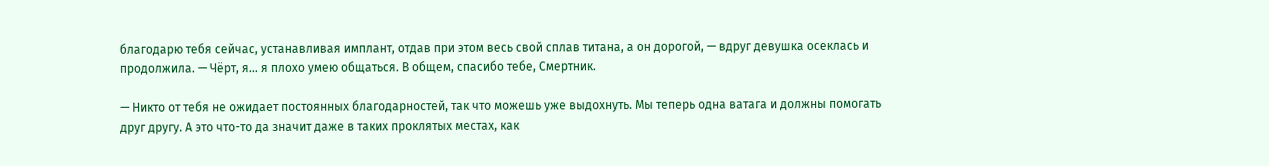благодарю тебя сейчас, устанавливая имплант, отдав при этом весь свой сплав титана, а он дорогой, — вдруг девушка осеклась и продолжила. — Чёрт, я… я плохо умею общаться. В общем, спасибо тебе, Смертник.

— Никто от тебя не ожидает постоянных благодарностей, так что можешь уже выдохнуть. Мы теперь одна ватага и должны помогать друг другу. А это что-то да значит даже в таких проклятых местах, как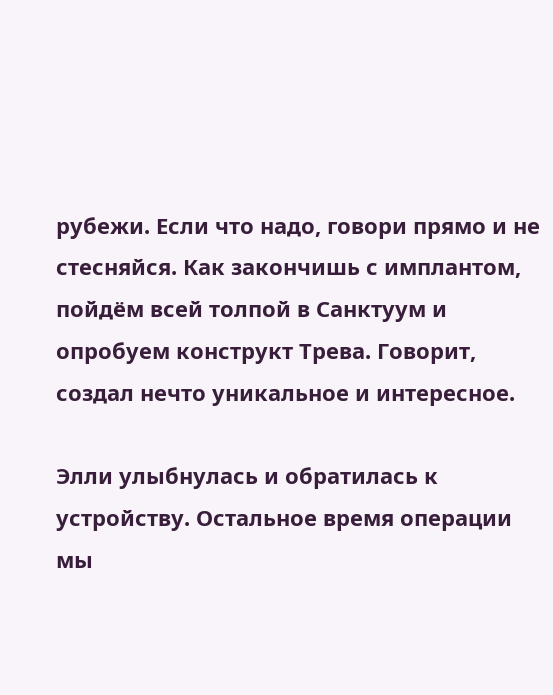рубежи. Если что надо, говори прямо и не стесняйся. Как закончишь с имплантом, пойдём всей толпой в Санктуум и опробуем конструкт Трева. Говорит, создал нечто уникальное и интересное.

Элли улыбнулась и обратилась к устройству. Остальное время операции мы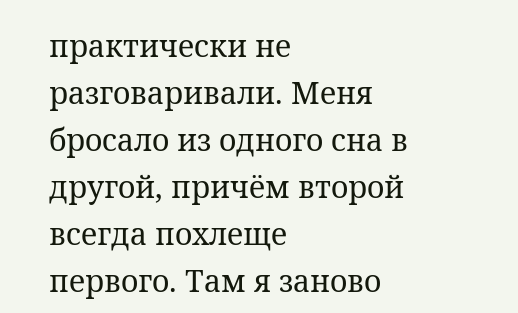практически не разговаривали. Меня бросало из одного сна в другой, причём второй всегда похлеще первого. Там я заново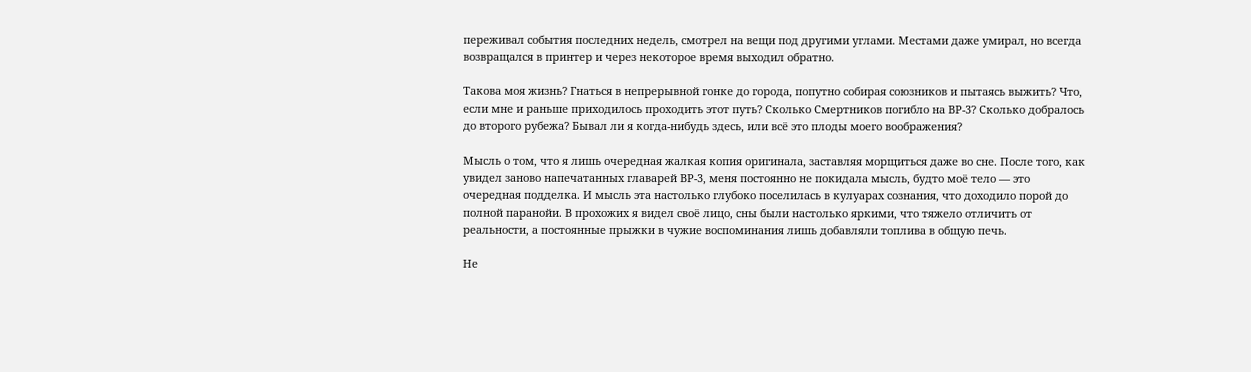переживал события последних недель, смотрел на вещи под другими углами. Местами даже умирал, но всегда возвращался в принтер и через некоторое время выходил обратно.

Такова моя жизнь? Гнаться в непрерывной гонке до города, попутно собирая союзников и пытаясь выжить? Что, если мне и раньше приходилось проходить этот путь? Сколько Смертников погибло на ВР-3? Сколько добралось до второго рубежа? Бывал ли я когда-нибудь здесь, или всё это плоды моего воображения?

Мысль о том, что я лишь очередная жалкая копия оригинала, заставляя морщиться даже во сне. После того, как увидел заново напечатанных главарей ВР-3, меня постоянно не покидала мысль, будто моё тело — это очередная подделка. И мысль эта настолько глубоко поселилась в кулуарах сознания, что доходило порой до полной паранойи. В прохожих я видел своё лицо, сны были настолько яркими, что тяжело отличить от реальности, а постоянные прыжки в чужие воспоминания лишь добавляли топлива в общую печь.

Не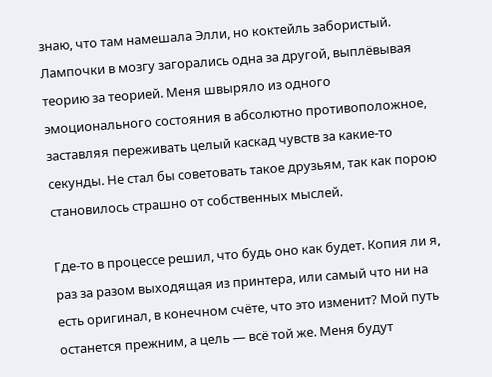знаю, что там намешала Элли, но коктейль забористый. Лампочки в мозгу загорались одна за другой, выплёвывая теорию за теорией. Меня швыряло из одного эмоционального состояния в абсолютно противоположное, заставляя переживать целый каскад чувств за какие-то секунды. Не стал бы советовать такое друзьям, так как порою становилось страшно от собственных мыслей.

Где-то в процессе решил, что будь оно как будет. Копия ли я, раз за разом выходящая из принтера, или самый что ни на есть оригинал, в конечном счёте, что это изменит? Мой путь останется прежним, а цель — всё той же. Меня будут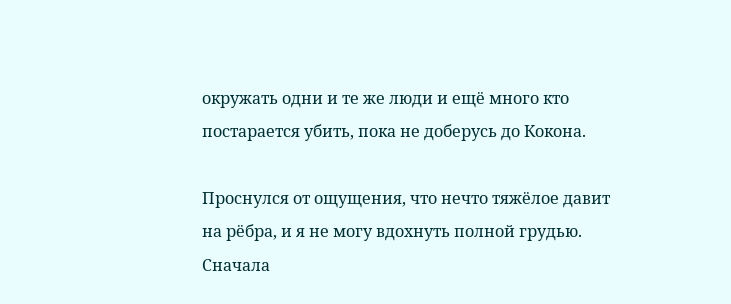окружать одни и те же люди и ещё много кто постарается убить, пока не доберусь до Кокона.

Проснулся от ощущения, что нечто тяжёлое давит на рёбра, и я не могу вдохнуть полной грудью. Сначала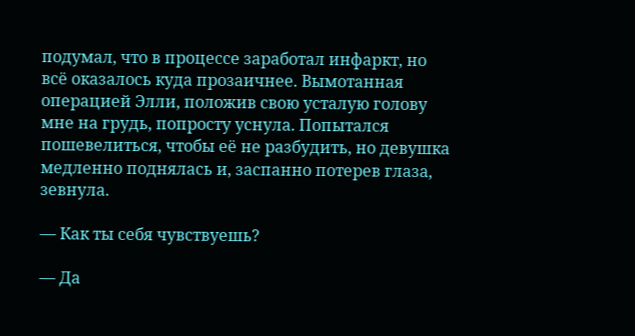подумал, что в процессе заработал инфаркт, но всё оказалось куда прозаичнее. Вымотанная операцией Элли, положив свою усталую голову мне на грудь, попросту уснула. Попытался пошевелиться, чтобы её не разбудить, но девушка медленно поднялась и, заспанно потерев глаза, зевнула.

— Как ты себя чувствуешь?

— Да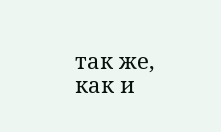так же, как и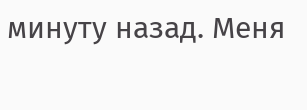минуту назад. Меня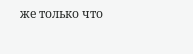же только что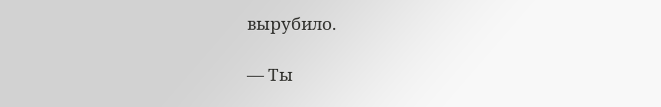вырубило.

— Ты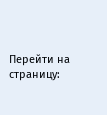Перейти на страницу: